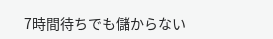7時間待ちでも儲からない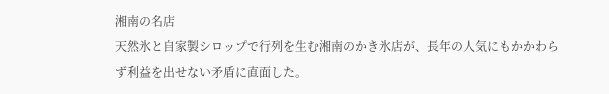湘南の名店
天然氷と自家製シロップで行列を生む湘南のかき氷店が、長年の人気にもかかわらず利益を出せない矛盾に直面した。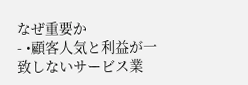なぜ重要か
- •顧客人気と利益が一致しないサービス業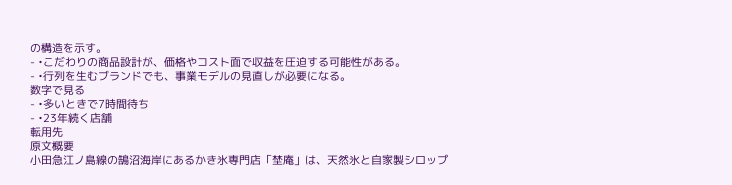の構造を示す。
- •こだわりの商品設計が、価格やコスト面で収益を圧迫する可能性がある。
- •行列を生むブランドでも、事業モデルの見直しが必要になる。
数字で見る
- •多いときで7時間待ち
- •23年続く店舗
転用先
原文概要
小田急江ノ島線の鵠沼海岸にあるかき氷専門店「埜庵」は、天然氷と自家製シロップ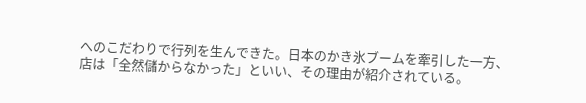へのこだわりで行列を生んできた。日本のかき氷ブームを牽引した一方、店は「全然儲からなかった」といい、その理由が紹介されている。